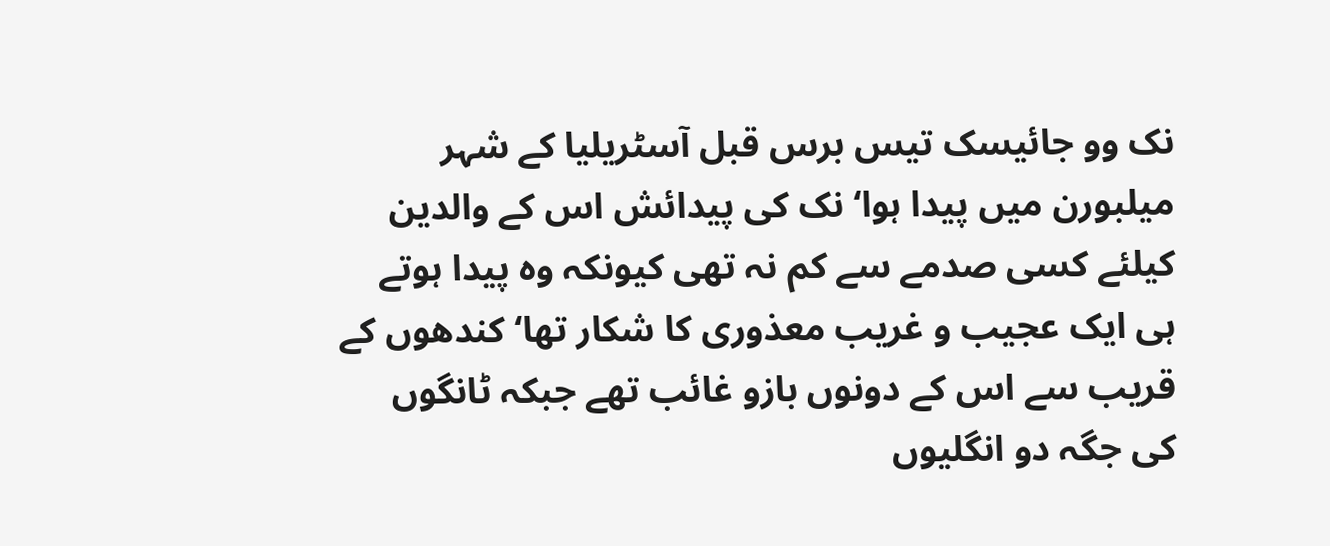نک وو جائیسک تیس برس قبل آسٹریلیا کے شہر میلبورن میں پیدا ہوا‘ نک کی پیدائش اس کے والدین کیلئے کسی صدمے سے کم نہ تھی کیونکہ وہ پیدا ہوتے ہی ایک عجیب و غریب معذوری کا شکار تھا‘ کندھوں کے قریب سے اس کے دونوں بازو غائب تھے جبکہ ٹانگوں کی جگہ دو انگلیوں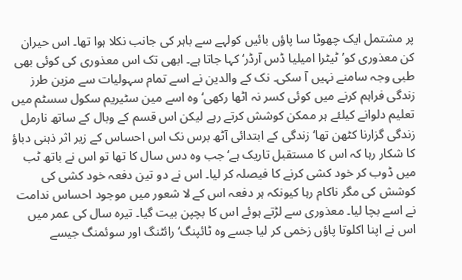پر مشتمل ایک چھوٹا سا پاؤں بائیں کولہے سے باہر کی جانب نکلا ہوا تھا۔ اس حیران کن معذوری کو’ٹیٹرا امیلیا ڈس آرڈر‘ کہا جاتا ہے۔ ابھی تک اس معذوری کی کوئی بھی طبی وجہ سامنے نہیں آ سکی۔ نک کے والدین نے اسے تمام سہولیات سے مزین طرز زندگی فراہم کرنے میں کوئی کسر نہ اٹھا رکھی‘ وہ اسے مین سٹیریم سکول سسٹم میں تعلیم دلوانے کیلئے ہر ممکن کوشش کرتے رہے لیکن اس قسم کے وبال کے ساتھ نارمل زندگی گزارنا کٹھن تھا‘ زندگی کے ابتدائی آٹھ برس نک اس احساس کے زیر اثر ذہنی دباؤ کا شکار رہا کہ اس کا مستقبل تاریک ہے‘ جب وہ دس سال کا تھا تو اس نے باتھ ٹب میں ڈوب کر خود کشی کرنے کا فیصلہ کر لیا۔ اس نے دو تین دفعہ خود کشی کی کوشش کی مگر ناکام رہا کیونکہ ہر دفعہ اس کے لا شعور میں موجود احساس ندامت نے اسے بچا لیا۔ معذوری سے لڑتے ہوئے اس کا بچپن بیت گیا۔ تیرہ سال کی عمر میں اس نے اپنا اکلوتا پاؤں زخمی کر لیا جسے وہ ٹائپنگ‘ رائٹنگ اور سوئمنگ جیسے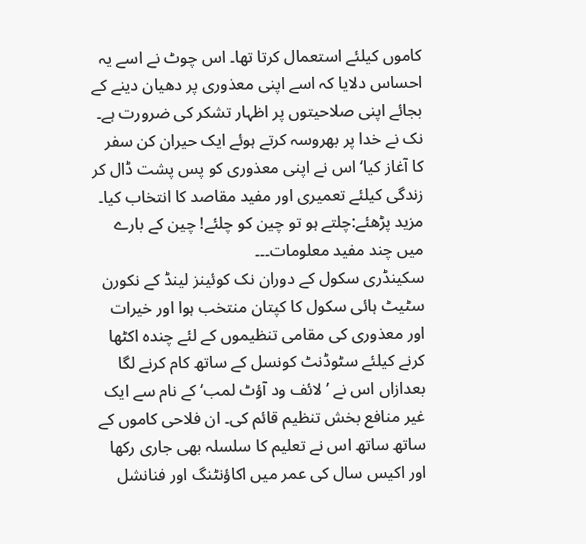کاموں کیلئے استعمال کرتا تھا۔ اس چوٹ نے اسے یہ احساس دلایا کہ اسے اپنی معذوری پر دھیان دینے کے بجائے اپنی صلاحیتوں پر اظہار تشکر کی ضرورت ہے۔ نک نے خدا پر بھروسہ کرتے ہوئے ایک حیران کن سفر کا آغاز کیا‘ اس نے اپنی معذوری کو پس پشت ڈال کر زندگی کیلئے تعمیری اور مفید مقاصد کا انتخاب کیا۔
مزید پڑھئے:چلتے ہو تو چین کو چلئے! چین کے بارے میں چند مفید معلومات۔۔۔
سکینڈری سکول کے دوران نک کوئینز لینڈ کے نکورن سٹیٹ ہائی سکول کا کپتان منتخب ہوا اور خیرات اور معذوری کی مقامی تنظیموں کے لئے چندہ اکٹھا کرنے کیلئے سٹوڈنٹ کونسل کے ساتھ کام کرنے لگا بعدازاں اس نے ’لائف ود آؤٹ لمب‘ کے نام سے ایک غیر منافع بخش تنظیم قائم کی۔ ان فلاحی کاموں کے ساتھ ساتھ اس نے تعلیم کا سلسلہ بھی جاری رکھا اور اکیس سال کی عمر میں اکاؤنٹنگ اور فنانشل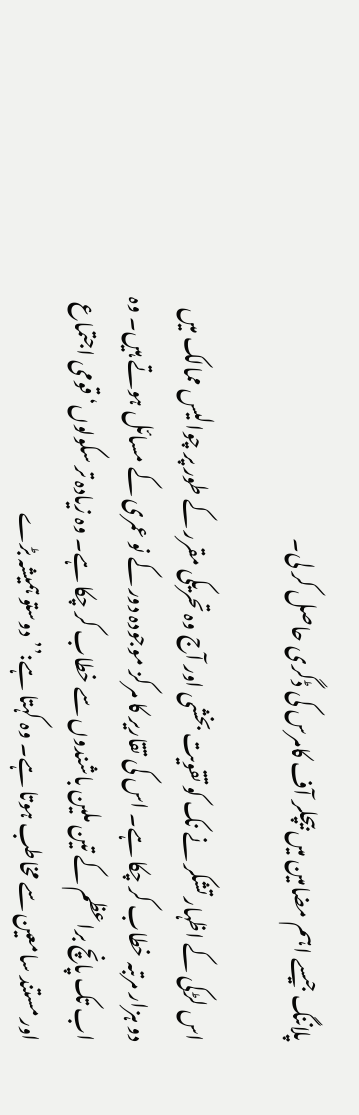پلاننگ جیسے اہم مضامین میں بیچلر آف کامرس کی ڈگری حاصل کر لی۔

اس لڑکی کے اظہار تشکر نے نک کو تقویت بخشی اور آج وہ تحریکی مقرر کے طور پر چوالیس ممالک میں دو ہزار مرتبہ خطاب کر چکا ہے۔ اس کی تقاریر کا مرکز موجودہ دور کے نو عمری کے مسائل ہوتے ہیں۔ وہ اب تک پانچ براعظم کے تین ملین باشندوں سے خطاب کر چکا ہے۔ وہ زیادہ تر سکولوں‘ قومی اجتماع اور مستند سامعین سے مخاطب ہوتا ہے۔ وہ کہتا ہے:’’دوستو ہمیشہ بڑے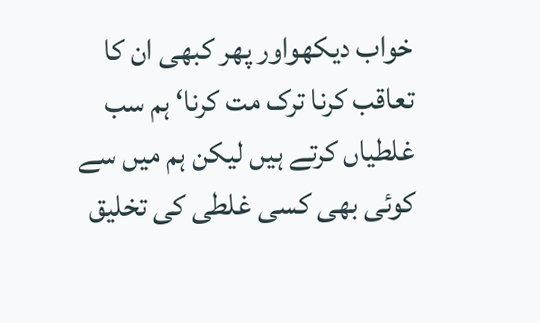خواب دیکھواور پھر کبھی ان کا تعاقب کرنا ترک مت کرنا‘ ہم سب غلطیاں کرتے ہیں لیکن ہم میں سے کوئی بھی کسی غلطی کی تخلیق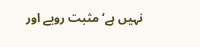نہیں ہے‘ مثبت رویے اور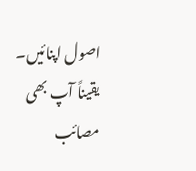اصول اپنائیں۔ یقیناً آپ بھی مصائب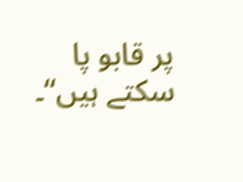پر قابو پا سکتے ہیں‘‘۔